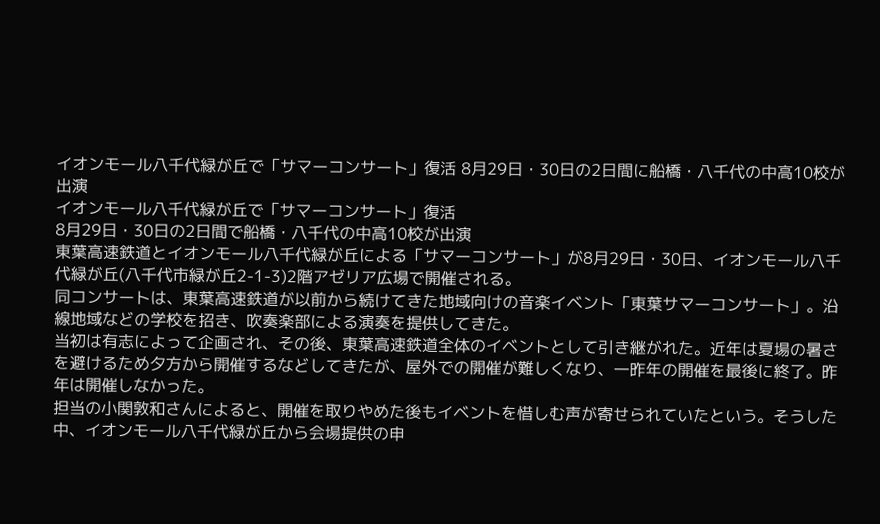イオンモール八千代緑が丘で「サマーコンサート」復活 8月29日・30日の2日間に船橋・八千代の中高10校が出演
イオンモール八千代緑が丘で「サマーコンサート」復活
8月29日・30日の2日間で船橋・八千代の中高10校が出演
東葉高速鉄道とイオンモール八千代緑が丘による「サマーコンサート」が8月29日・30日、イオンモール八千代緑が丘(八千代市緑が丘2-1-3)2階アゼリア広場で開催される。
同コンサートは、東葉高速鉄道が以前から続けてきた地域向けの音楽イベント「東葉サマーコンサート」。沿線地域などの学校を招き、吹奏楽部による演奏を提供してきた。
当初は有志によって企画され、その後、東葉高速鉄道全体のイベントとして引き継がれた。近年は夏場の暑さを避けるため夕方から開催するなどしてきたが、屋外での開催が難しくなり、一昨年の開催を最後に終了。昨年は開催しなかった。
担当の小関敦和さんによると、開催を取りやめた後もイベントを惜しむ声が寄せられていたという。そうした中、イオンモール八千代緑が丘から会場提供の申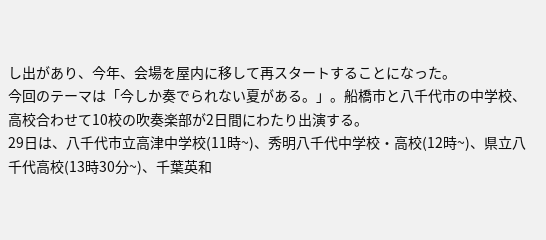し出があり、今年、会場を屋内に移して再スタートすることになった。
今回のテーマは「今しか奏でられない夏がある。」。船橋市と八千代市の中学校、高校合わせて10校の吹奏楽部が2日間にわたり出演する。
29日は、八千代市立高津中学校(11時~)、秀明八千代中学校・高校(12時~)、県立八千代高校(13時30分~)、千葉英和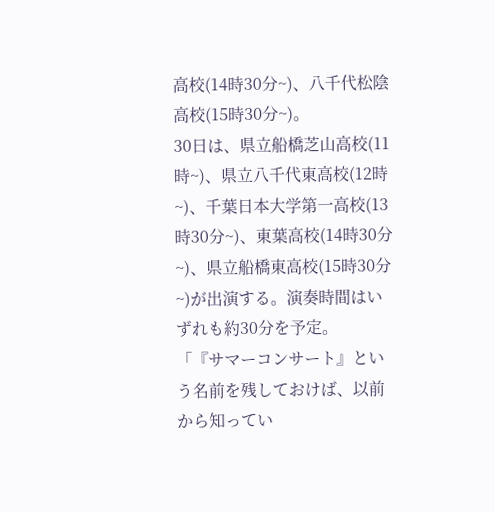高校(14時30分~)、八千代松陰高校(15時30分~)。
30日は、県立船橋芝山高校(11時~)、県立八千代東高校(12時~)、千葉日本大学第一高校(13時30分~)、東葉高校(14時30分~)、県立船橋東高校(15時30分~)が出演する。演奏時間はいずれも約30分を予定。
「『サマーコンサート』という名前を残しておけば、以前から知ってい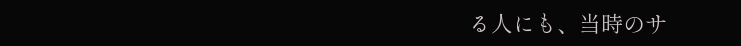る人にも、当時のサ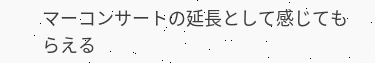マーコンサートの延長として感じてもらえる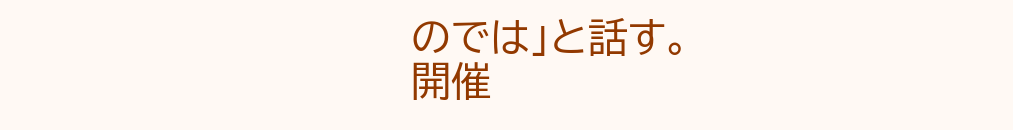のでは」と話す。
開催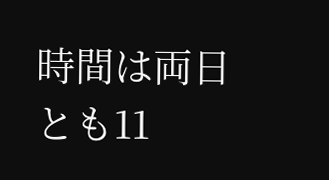時間は両日とも11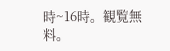時~16時。観覧無料。